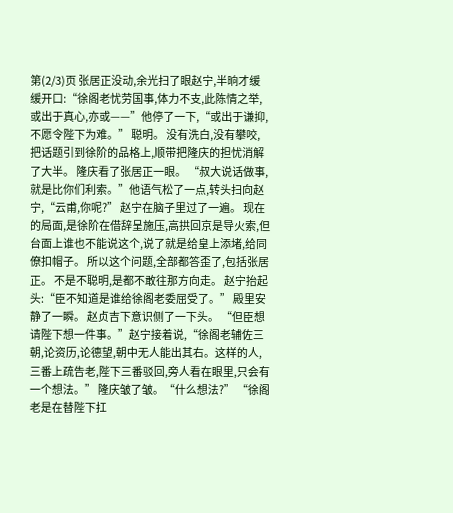第(2/3)页 张居正没动,余光扫了眼赵宁,半晌才缓缓开口:“徐阁老忧劳国事,体力不支,此陈情之举,或出于真心,亦或——”他停了一下,“或出于谦抑,不愿令陛下为难。” 聪明。 没有洗白,没有攀咬,把话题引到徐阶的品格上,顺带把隆庆的担忧消解了大半。 隆庆看了张居正一眼。 “叔大说话做事,就是比你们利索。”他语气松了一点,转头扫向赵宁,“云甫,你呢?” 赵宁在脑子里过了一遍。 现在的局面,是徐阶在借辞呈施压,高拱回京是导火索,但台面上谁也不能说这个,说了就是给皇上添堵,给同僚扣帽子。 所以这个问题,全部都答歪了,包括张居正。 不是不聪明,是都不敢往那方向走。 赵宁抬起头:“臣不知道是谁给徐阁老委屈受了。” 殿里安静了一瞬。 赵贞吉下意识侧了一下头。 “但臣想请陛下想一件事。”赵宁接着说,“徐阁老辅佐三朝,论资历,论德望,朝中无人能出其右。这样的人,三番上疏告老,陛下三番驳回,旁人看在眼里,只会有一个想法。” 隆庆皱了皱。“什么想法?” “徐阁老是在替陛下扛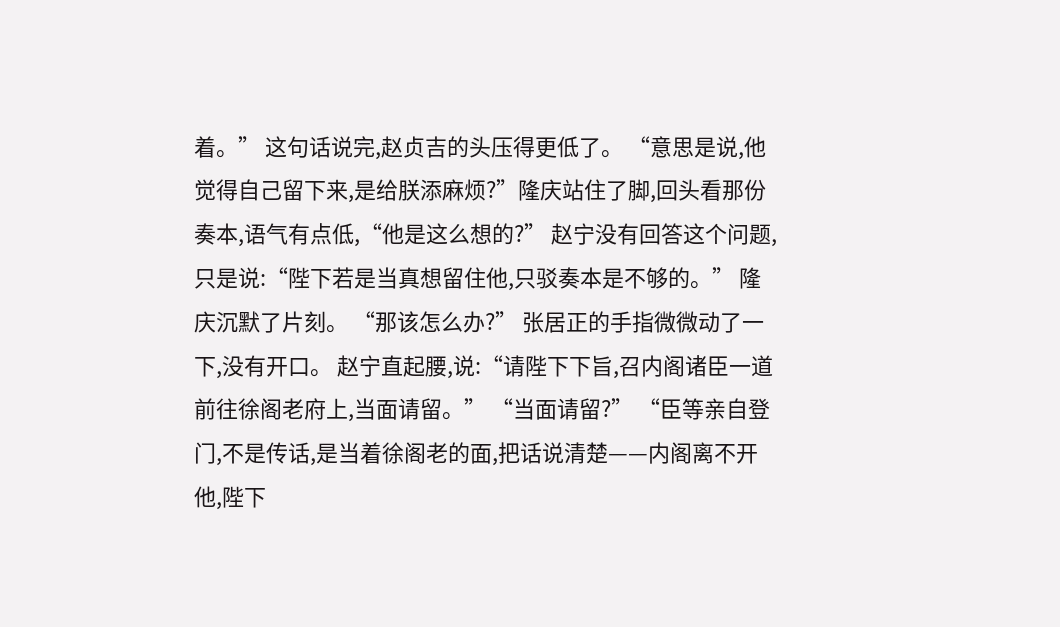着。” 这句话说完,赵贞吉的头压得更低了。 “意思是说,他觉得自己留下来,是给朕添麻烦?”隆庆站住了脚,回头看那份奏本,语气有点低,“他是这么想的?” 赵宁没有回答这个问题,只是说:“陛下若是当真想留住他,只驳奏本是不够的。” 隆庆沉默了片刻。 “那该怎么办?” 张居正的手指微微动了一下,没有开口。 赵宁直起腰,说:“请陛下下旨,召内阁诸臣一道前往徐阁老府上,当面请留。” “当面请留?” “臣等亲自登门,不是传话,是当着徐阁老的面,把话说清楚——内阁离不开他,陛下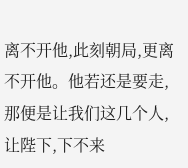离不开他,此刻朝局,更离不开他。他若还是要走,那便是让我们这几个人,让陛下,下不来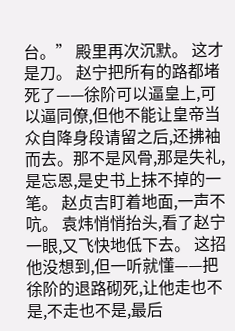台。” 殿里再次沉默。 这才是刀。 赵宁把所有的路都堵死了——徐阶可以逼皇上,可以逼同僚,但他不能让皇帝当众自降身段请留之后,还拂袖而去。那不是风骨,那是失礼,是忘恩,是史书上抹不掉的一笔。 赵贞吉盯着地面,一声不吭。 袁炜悄悄抬头,看了赵宁一眼,又飞快地低下去。 这招他没想到,但一听就懂——把徐阶的退路砌死,让他走也不是,不走也不是,最后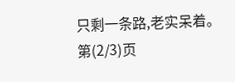只剩一条路,老实呆着。 第(2/3)页